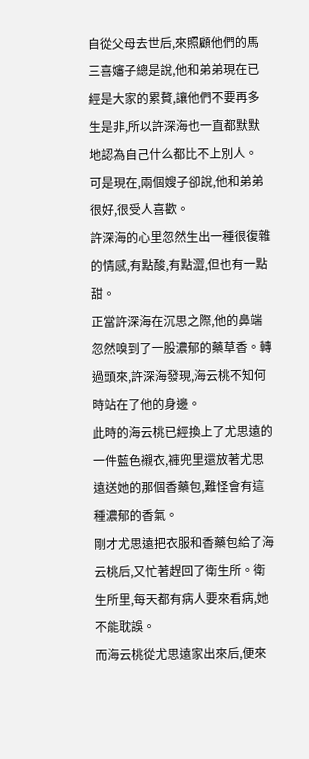自從父母去世后,來照顧他們的馬三喜嬸子總是說,他和弟弟現在已經是大家的累贅,讓他們不要再多生是非,所以許深海也一直都默默地認為自己什么都比不上別人。
可是現在,兩個嫂子卻說,他和弟弟很好,很受人喜歡。
許深海的心里忽然生出一種很復雜的情感,有點酸,有點澀,但也有一點甜。
正當許深海在沉思之際,他的鼻端忽然嗅到了一股濃郁的藥草香。轉過頭來,許深海發現,海云桃不知何時站在了他的身邊。
此時的海云桃已經換上了尤思遠的一件藍色襯衣,褲兜里還放著尤思遠送她的那個香藥包,難怪會有這種濃郁的香氣。
剛才尤思遠把衣服和香藥包給了海云桃后,又忙著趕回了衛生所。衛生所里,每天都有病人要來看病,她不能耽誤。
而海云桃從尤思遠家出來后,便來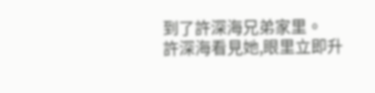到了許深海兄弟家里。
許深海看見她,眼里立即升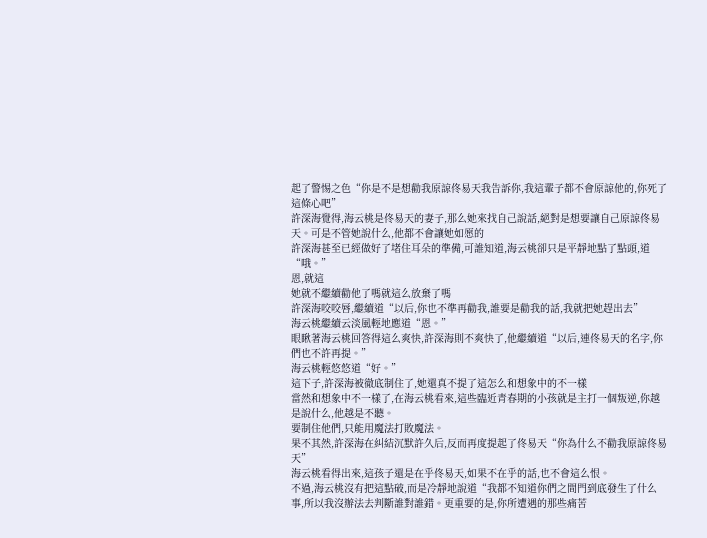起了警惕之色“你是不是想勸我原諒佟易天我告訴你,我這輩子都不會原諒他的,你死了這條心吧”
許深海覺得,海云桃是佟易天的妻子,那么她來找自己說話,絕對是想要讓自己原諒佟易天。可是不管她說什么,他都不會讓她如愿的
許深海甚至已經做好了堵住耳朵的準備,可誰知道,海云桃卻只是平靜地點了點頭,道“哦。”
恩,就這
她就不繼續勸他了嗎就這么放棄了嗎
許深海咬咬唇,繼續道“以后,你也不準再勸我,誰要是勸我的話,我就把她趕出去”
海云桃繼續云淡風輕地應道“恩。”
眼瞅著海云桃回答得這么爽快,許深海則不爽快了,他繼續道“以后,連佟易天的名字,你們也不許再提。”
海云桃輕悠悠道“好。”
這下子,許深海被徹底制住了,她還真不提了這怎么和想象中的不一樣
當然和想象中不一樣了,在海云桃看來,這些臨近青春期的小孩就是主打一個叛逆,你越是說什么,他越是不聽。
要制住他們,只能用魔法打敗魔法。
果不其然,許深海在糾結沉默許久后,反而再度提起了佟易天“你為什么不勸我原諒佟易天”
海云桃看得出來,這孩子還是在乎佟易天,如果不在乎的話,也不會這么恨。
不過,海云桃沒有把這點破,而是冷靜地說道“我都不知道你們之間門到底發生了什么事,所以我沒辦法去判斷誰對誰錯。更重要的是,你所遭遇的那些痛苦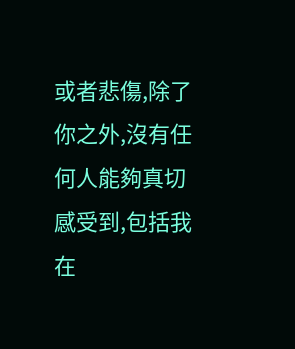或者悲傷,除了你之外,沒有任何人能夠真切感受到,包括我在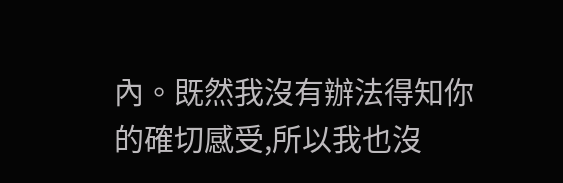內。既然我沒有辦法得知你的確切感受,所以我也沒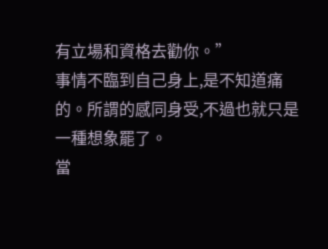有立場和資格去勸你。”
事情不臨到自己身上,是不知道痛的。所謂的感同身受,不過也就只是一種想象罷了。
當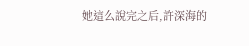她這么說完之后,許深海的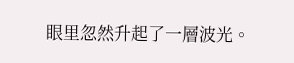眼里忽然升起了一層波光。